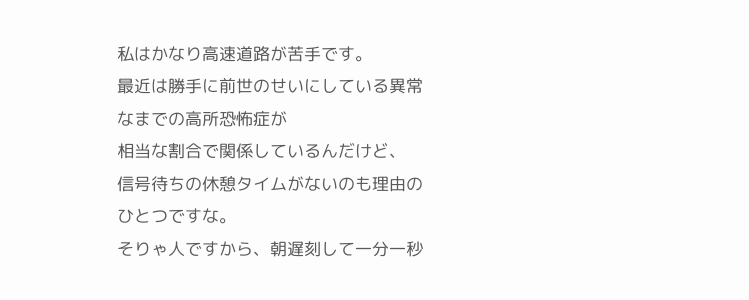私はかなり高速道路が苦手です。
最近は勝手に前世のせいにしている異常なまでの高所恐怖症が
相当な割合で関係しているんだけど、
信号待ちの休憩タイムがないのも理由のひとつですな。
そりゃ人ですから、朝遅刻して一分一秒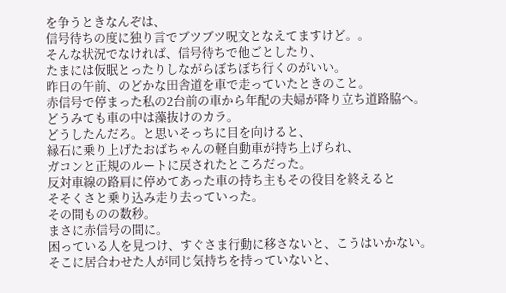を争うときなんぞは、
信号待ちの度に独り言でブツブツ呪文となえてますけど。。
そんな状況でなければ、信号待ちで他ごとしたり、
たまには仮眠とったりしながらぼちぼち行くのがいい。
昨日の午前、のどかな田舎道を車で走っていたときのこと。
赤信号で停まった私の2台前の車から年配の夫婦が降り立ち道路脇へ。
どうみても車の中は藻抜けのカラ。
どうしたんだろ。と思いそっちに目を向けると、
縁石に乗り上げたおばちゃんの軽自動車が持ち上げられ、
ガコンと正規のルートに戻されたところだった。
反対車線の路肩に停めてあった車の持ち主もその役目を終えると
そそくさと乗り込み走り去っていった。
その間ものの数秒。
まさに赤信号の間に。
困っている人を見つけ、すぐさま行動に移さないと、こうはいかない。
そこに居合わせた人が同じ気持ちを持っていないと、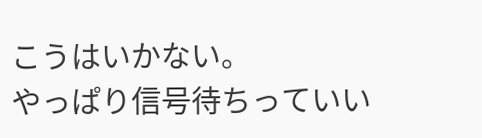こうはいかない。
やっぱり信号待ちっていい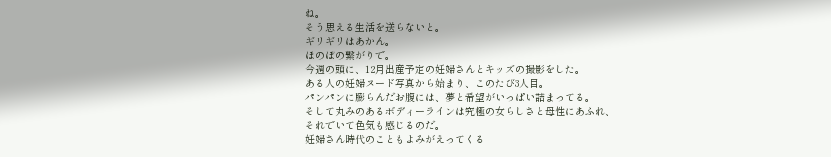ね。
そう思える生活を送らないと。
ギリギリはあかん。
ほのぼの繋がりで。
今週の頭に、12月出産予定の妊婦さんとキッズの撮影をした。
ある人の妊婦ヌード写真から始まり、このたび3人目。
パンパンに膨らんだお腹には、夢と希望がいっぱい詰まってる。
そして丸みのあるボディーラインは究極の女らしさと母性にあふれ、
それでいて色気も感じるのだ。
妊婦さん時代のこともよみがえってくる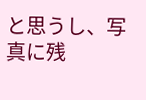と思うし、写真に残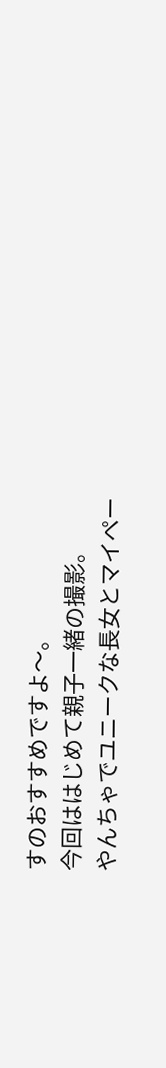すのおすすめですよ〜。
今回ははじめて親子一緒の撮影。
やんちゃでユニークな長女とマイペー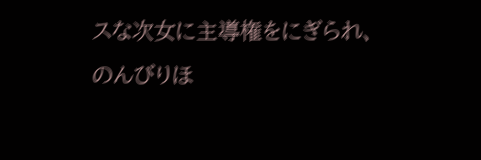スな次女に主導権をにぎられ、
のんびりほ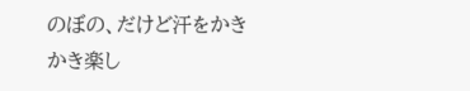のぼの、だけど汗をかきかき楽し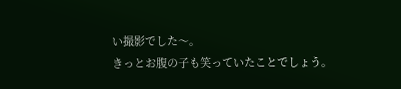い撮影でした〜。
きっとお腹の子も笑っていたことでしょう。